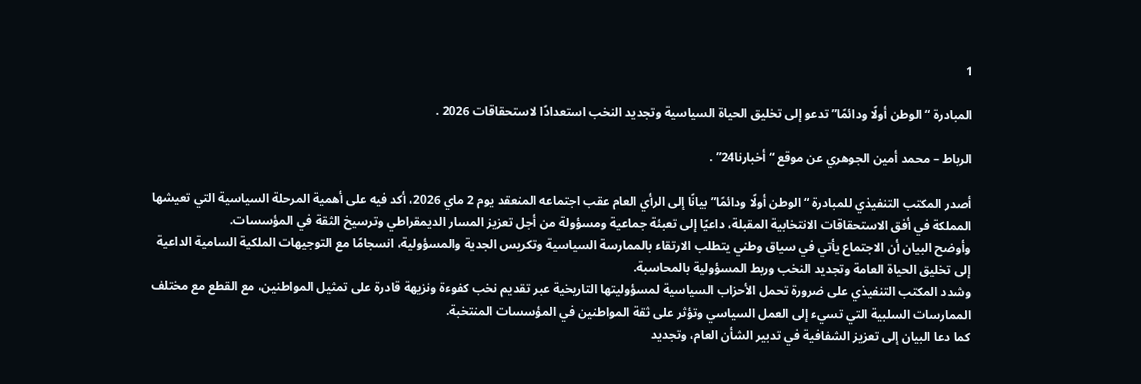1

المبادرة “الوطن أولًا ودائمًا” تدعو إلى تخليق الحياة السياسية وتجديد النخب استعدادًا لاستحقاقات 2026 .

الرباط – محمد أمين الجوهري عن موقع “أخبارنا24” .

أصدر المكتب التنفيذي للمبادرة “الوطن أولًا ودائمًا” بيانًا إلى الرأي العام عقب اجتماعه المنعقد يوم 2 ماي 2026، أكد فيه على أهمية المرحلة السياسية التي تعيشها المملكة في أفق الاستحقاقات الانتخابية المقبلة، داعيًا إلى تعبئة جماعية ومسؤولة من أجل تعزيز المسار الديمقراطي وترسيخ الثقة في المؤسسات.
وأوضح البيان أن الاجتماع يأتي في سياق وطني يتطلب الارتقاء بالممارسة السياسية وتكريس الجدية والمسؤولية، انسجامًا مع التوجيهات الملكية السامية الداعية إلى تخليق الحياة العامة وتجديد النخب وربط المسؤولية بالمحاسبة.
وشدد المكتب التنفيذي على ضرورة تحمل الأحزاب السياسية لمسؤوليتها التاريخية عبر تقديم نخب كفوءة ونزيهة قادرة على تمثيل المواطنين، مع القطع مع مختلف الممارسات السلبية التي تسيء إلى العمل السياسي وتؤثر على ثقة المواطنين في المؤسسات المنتخبة.
كما دعا البيان إلى تعزيز الشفافية في تدبير الشأن العام، وتجديد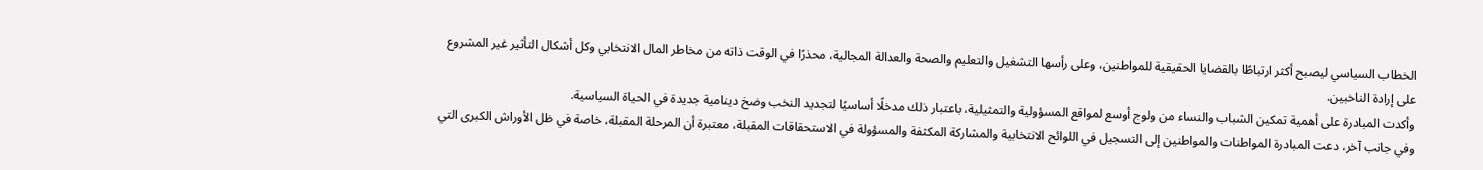الخطاب السياسي ليصبح أكثر ارتباطًا بالقضايا الحقيقية للمواطنين، وعلى رأسها التشغيل والتعليم والصحة والعدالة المجالية، محذرًا في الوقت ذاته من مخاطر المال الانتخابي وكل أشكال التأثير غير المشروع على إرادة الناخبين.
وأكدت المبادرة على أهمية تمكين الشباب والنساء من ولوج أوسع لمواقع المسؤولية والتمثيلية، باعتبار ذلك مدخلًا أساسيًا لتجديد النخب وضخ دينامية جديدة في الحياة السياسية.
وفي جانب آخر، دعت المبادرة المواطنات والمواطنين إلى التسجيل في اللوائح الانتخابية والمشاركة المكثفة والمسؤولة في الاستحقاقات المقبلة، معتبرة أن المرحلة المقبلة، خاصة في ظل الأوراش الكبرى التي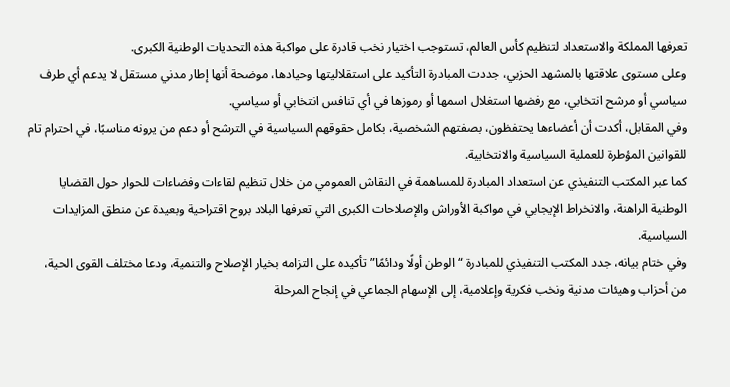تعرفها المملكة والاستعداد لتنظيم كأس العالم، تستوجب اختيار نخب قادرة على مواكبة هذه التحديات الوطنية الكبرى.
وعلى مستوى علاقتها بالمشهد الحزبي، جددت المبادرة التأكيد على استقلاليتها وحيادها، موضحة أنها إطار مدني مستقل لا يدعم أي طرف سياسي أو مرشح انتخابي، مع رفضها استغلال اسمها أو رموزها في أي تنافس انتخابي أو سياسي.
وفي المقابل، أكدت أن أعضاءها يحتفظون، بصفتهم الشخصية، بكامل حقوقهم السياسية في الترشح أو دعم من يرونه مناسبًا، في احترام تام للقوانين المؤطرة للعملية السياسية والانتخابية.
كما عبر المكتب التنفيذي عن استعداد المبادرة للمساهمة في النقاش العمومي من خلال تنظيم لقاءات وفضاءات للحوار حول القضايا الوطنية الراهنة، والانخراط الإيجابي في مواكبة الأوراش والإصلاحات الكبرى التي تعرفها البلاد بروح اقتراحية وبعيدة عن منطق المزايدات السياسية.
وفي ختام بيانه، جدد المكتب التنفيذي للمبادرة “الوطن أولًا ودائمًا” تأكيده على التزامه بخيار الإصلاح والتنمية، ودعا مختلف القوى الحية، من أحزاب وهيئات مدنية ونخب فكرية وإعلامية، إلى الإسهام الجماعي في إنجاح المرحلة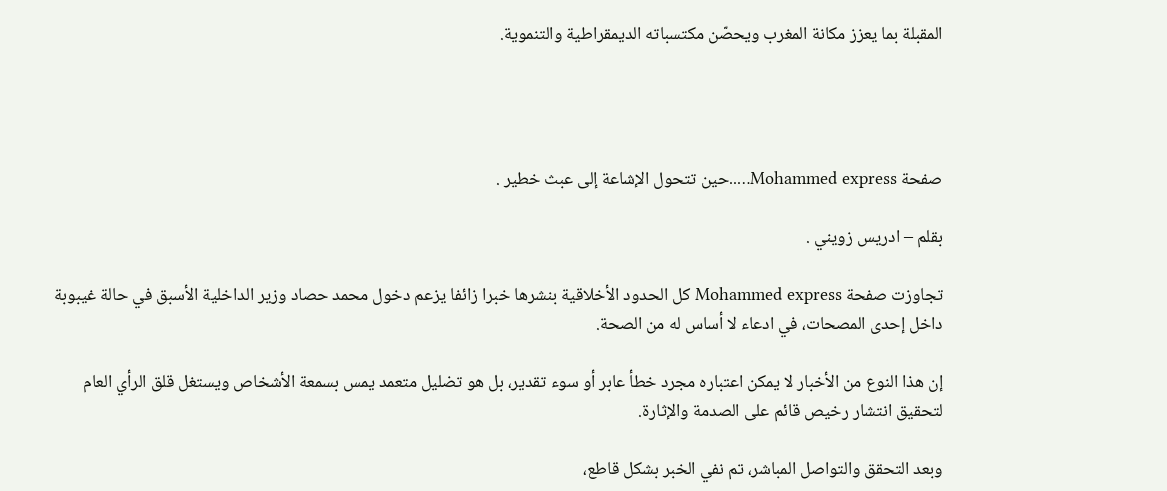المقبلة بما يعزز مكانة المغرب ويحصّن مكتسباته الديمقراطية والتنموية.




صفحة Mohammed express…..حين تتحول الإشاعة إلى عبث خطير .

بقلم – ادريس زويني .

تجاوزت صفحة Mohammed express كل الحدود الأخلاقية بنشرها خبرا زائفا يزعم دخول محمد حصاد وزير الداخلية الأسبق في حالة غيبوبة داخل إحدى المصحات، في ادعاء لا أساس له من الصحة.

إن هذا النوع من الأخبار لا يمكن اعتباره مجرد خطأ عابر أو سوء تقدير، بل هو تضليل متعمد يمس بسمعة الأشخاص ويستغل قلق الرأي العام لتحقيق انتشار رخيص قائم على الصدمة والإثارة.

وبعد التحقق والتواصل المباشر، تم نفي الخبر بشكل قاطع،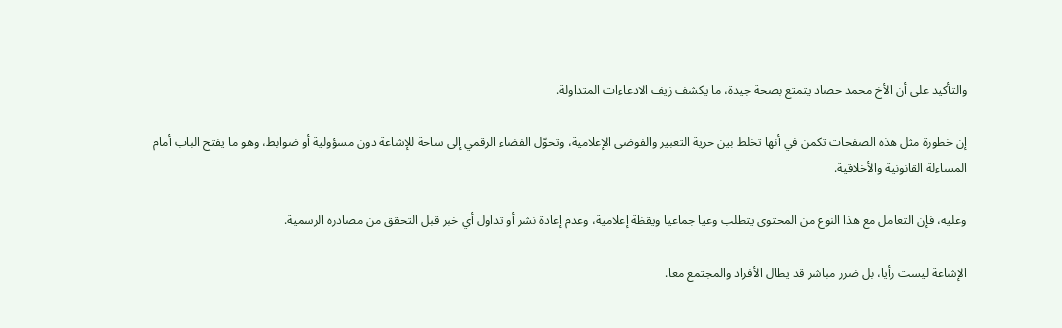والتأكيد على أن الأخ محمد حصاد يتمتع بصحة جيدة، ما يكشف زيف الادعاءات المتداولة.

إن خطورة مثل هذه الصفحات تكمن في أنها تخلط بين حرية التعبير والفوضى الإعلامية، وتحوّل الفضاء الرقمي إلى ساحة للإشاعة دون مسؤولية أو ضوابط، وهو ما يفتح الباب أمام المساءلة القانونية والأخلاقية.

وعليه، فإن التعامل مع هذا النوع من المحتوى يتطلب وعيا جماعيا ويقظة إعلامية، وعدم إعادة نشر أو تداول أي خبر قبل التحقق من مصادره الرسمية.

الإشاعة ليست رأيا، بل ضرر مباشر قد يطال الأفراد والمجتمع معا.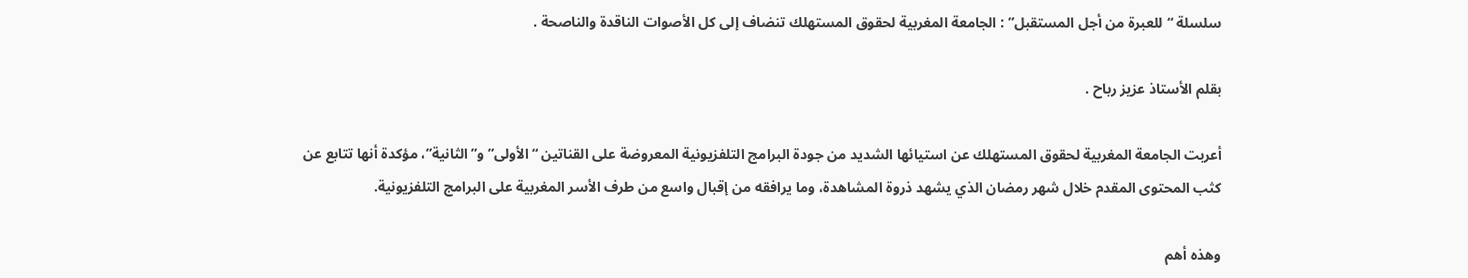سلسلة “للعبرة من أجل المستقبل” : الجامعة المغربية لحقوق المستهلك تنضاف إلى كل الأصوات الناقدة والناصحة .

بقلم الأستاذ عزيز رباح .

أعربت الجامعة المغربية لحقوق المستهلك عن استيائها الشديد من جودة البرامج التلفزيونية المعروضة على القناتين “الأولى” و”الثانية”، مؤكدة أنها تتابع عن كثب المحتوى المقدم خلال شهر رمضان الذي يشهد ذروة المشاهدة، وما يرافقه من إقبال واسع من طرف الأسر المغربية على البرامج التلفزيونية.

وهذه أهم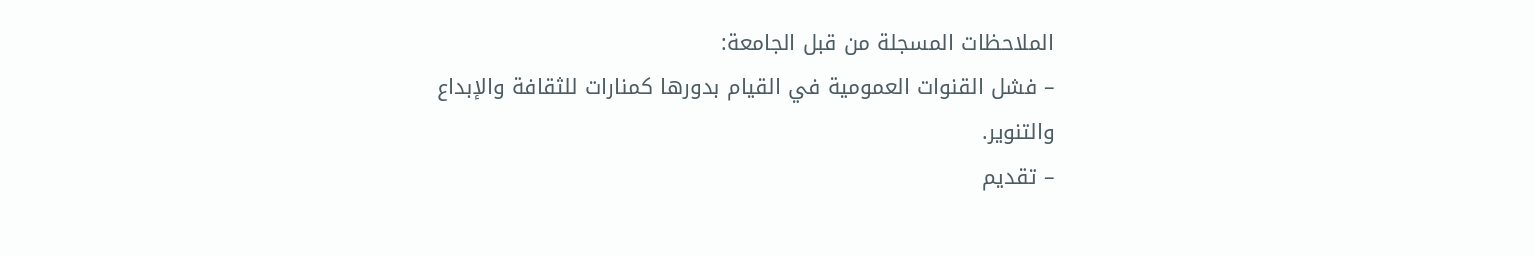الملاحظات المسجلة من قبل الجامعة:
– فشل القنوات العمومية في القيام بدورها كمنارات للثقافة والإبداع والتنوير.
– تقديم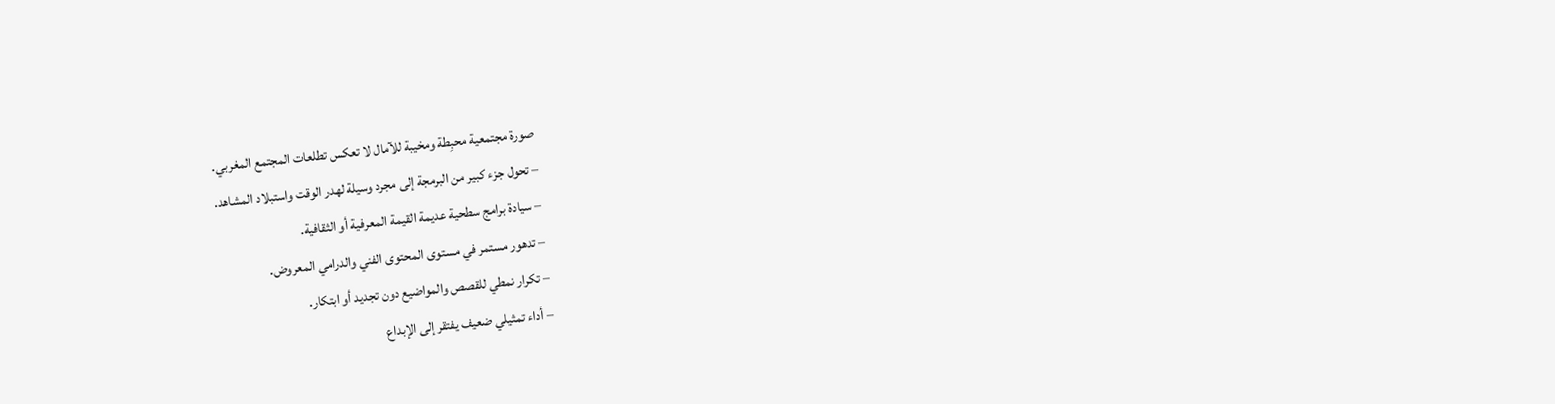صورة مجتمعية محبِطة ومخيبة للآمال لا تعكس تطلعات المجتمع المغربي.
– تحول جزء كبير من البرمجة إلى مجرد وسيلة لهدر الوقت واستبلاد المشاهد.
– سيادة برامج سطحية عديمة القيمة المعرفية أو الثقافية.
– تدهور مستمر في مستوى المحتوى الفني والدرامي المعروض.
– تكرار نمطي للقصص والمواضيع دون تجديد أو ابتكار.
– أداء تمثيلي ضعيف يفتقر إلى الإبداع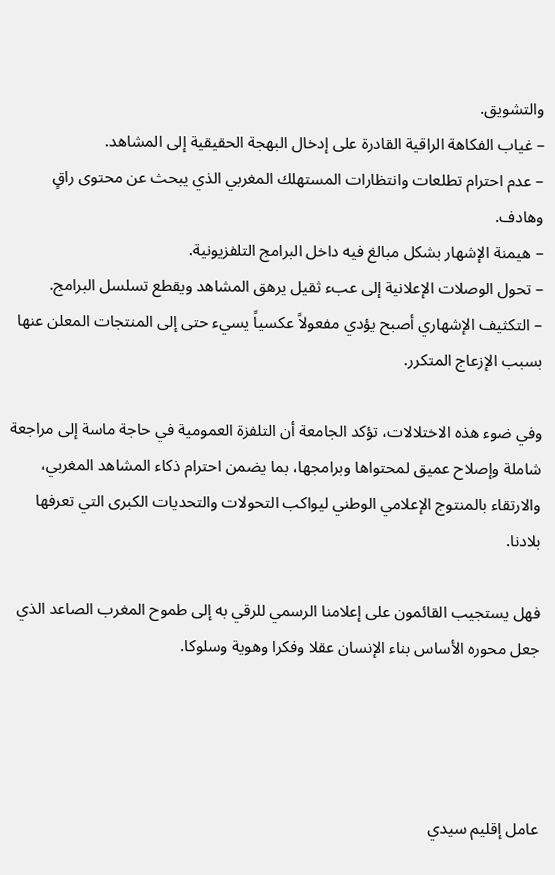والتشويق.
– غياب الفكاهة الراقية القادرة على إدخال البهجة الحقيقية إلى المشاهد.
– عدم احترام تطلعات وانتظارات المستهلك المغربي الذي يبحث عن محتوى راقٍ وهادف.
– هيمنة الإشهار بشكل مبالغ فيه داخل البرامج التلفزيونية.
– تحول الوصلات الإعلانية إلى عبء ثقيل يرهق المشاهد ويقطع تسلسل البرامج.
– التكثيف الإشهاري أصبح يؤدي مفعولاً عكسياً يسيء حتى إلى المنتجات المعلن عنها بسبب الإزعاج المتكرر.

وفي ضوء هذه الاختلالات، تؤكد الجامعة أن التلفزة العمومية في حاجة ماسة إلى مراجعة شاملة وإصلاح عميق لمحتواها وبرامجها، بما يضمن احترام ذكاء المشاهد المغربي، والارتقاء بالمنتوج الإعلامي الوطني ليواكب التحولات والتحديات الكبرى التي تعرفها بلادنا.

فهل يستجيب القائمون على إعلامنا الرسمي للرقي به إلى طموح المغرب الصاعد الذي جعل محوره الأساس بناء الإنسان عقلا وفكرا وهوية وسلوكا.




عامل إقليم سيدي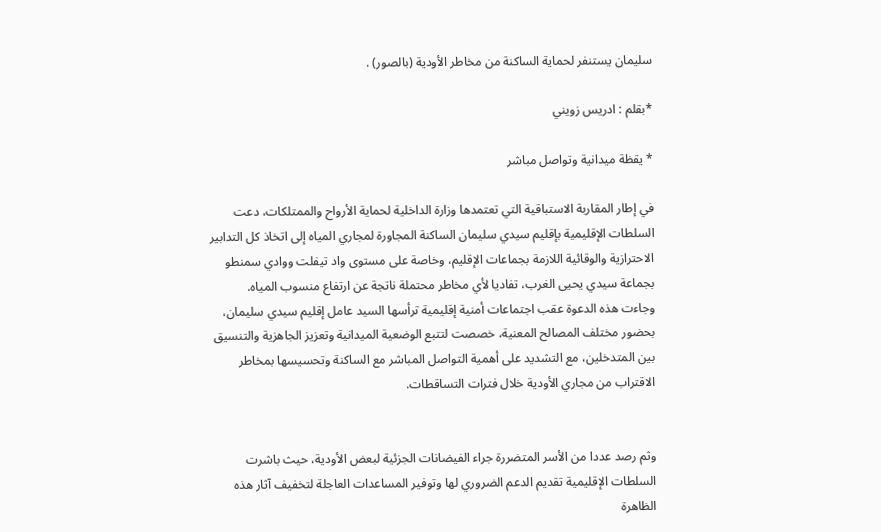سليمان يستنفر لحماية الساكنة من مخاطر الأودية (بالصور) .

*بقلم : ادريس زويني

* يقظة ميدانية وتواصل مباشر

في إطار المقاربة الاستباقية التي تعتمدها وزارة الداخلية لحماية الأرواح والممتلكات، دعت السلطات الإقليمية بإقليم سيدي سليمان الساكنة المجاورة لمجاري المياه إلى اتخاذ كل التدابير الاحترازية والوقائية اللازمة بجماعات الإقليم، وخاصة على مستوى واد تيفلت ووادي سمنطو بجماعة سيدي يحيى الغرب، تفاديا لأي مخاطر محتملة ناتجة عن ارتفاع منسوب المياه.
وجاءت هذه الدعوة عقب اجتماعات أمنية إقليمية ترأسها السيد عامل إقليم سيدي سليمان، بحضور مختلف المصالح المعنية، خصصت لتتبع الوضعية الميدانية وتعزيز الجاهزية والتنسيق بين المتدخلين، مع التشديد على أهمية التواصل المباشر مع الساكنة وتحسيسها بمخاطر الاقتراب من مجاري الأودية خلال فترات التساقطات.


وثم رصد عددا من الأسر المتضررة جراء الفيضانات الجزئية لبعض الأودية، حيث باشرت السلطات الإقليمية تقديم الدعم الضروري لها وتوفير المساعدات العاجلة لتخفيف آثار هذه الظاهرة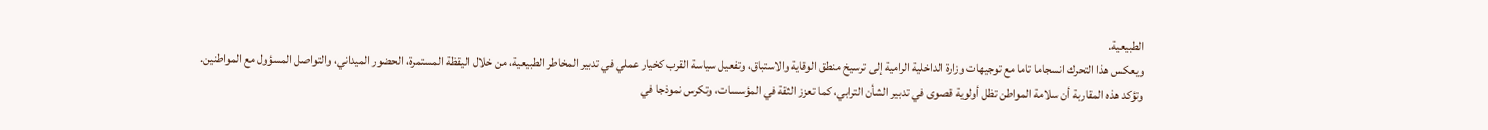الطبيعية.
ويعكس هذا التحرك انسجاما تاما مع توجيهات وزارة الداخلية الرامية إلى ترسيخ منطق الوقاية والاستباق، وتفعيل سياسة القرب كخيار عملي في تدبير المخاطر الطبيعية، من خلال اليقظة المستمرة، الحضور الميداني، والتواصل المسؤول مع المواطنين.
وتؤكد هذه المقاربة أن سلامة المواطن تظل أولوية قصوى في تدبير الشأن الترابي، كما تعزز الثقة في المؤسسات، وتكرس نموذجا في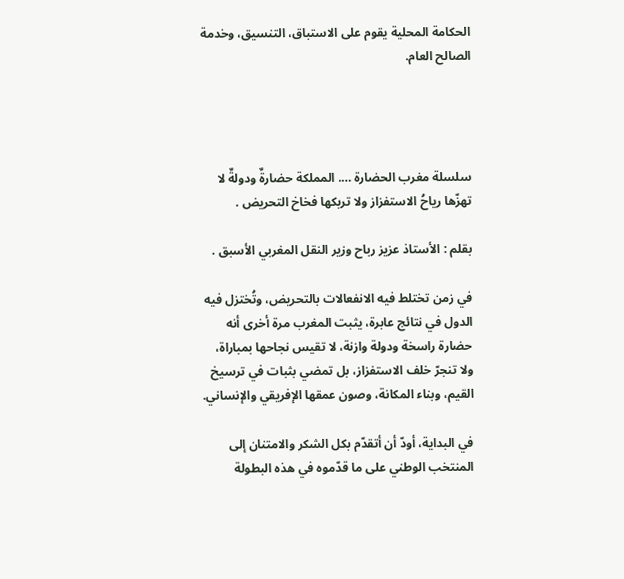الحكامة المحلية يقوم على الاستباق، التنسيق، وخدمة الصالح العام.




سلسلة مغرب الحضارة …. المملكة حضارةٌ ودولةٌ لا تهزّها رياحُ الاستفزاز ولا تربكها فخاخ التحريض .

بقلم : الأستاذ عزيز رباح وزير النقل المغربي الأسبق .

في زمن تختلط فيه الانفعالات بالتحريض، وتُختزل فيه الدول في نتائج عابرة، يثبت المغرب مرة أخرى أنه حضارة راسخة ودولة وازنة، لا تقيس نجاحها بمباراة، ولا تنجرّ خلف الاستفزاز، بل تمضي بثبات في ترسيخ القيم، وبناء المكانة، وصون عمقها الإفريقي والإنساني.

في البداية، أودّ أن أتقدّم بكل الشكر والامتنان إلى المنتخب الوطني على ما قدّموه في هذه البطولة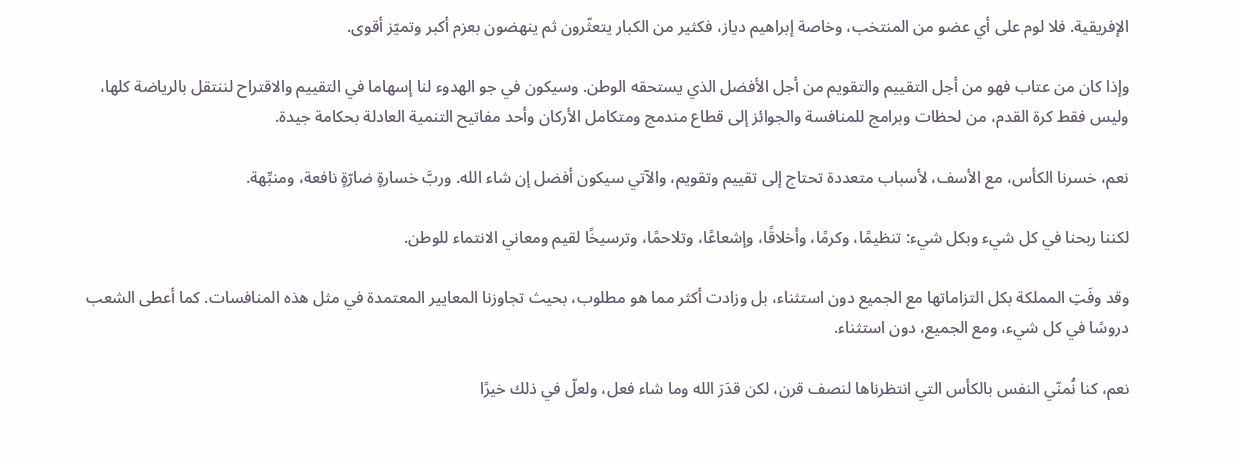الإفريقية. فلا لوم على أي عضو من المنتخب، وخاصة إبراهيم دياز، فكثير من الكبار يتعثّرون ثم ينهضون بعزم أكبر وتميّز أقوى.

وإذا كان من عتاب فهو من أجل التقييم والتقويم من أجل الأفضل الذي يستحقه الوطن. وسيكون في جو الهدوء لنا إسهاما في التقييم والاقتراح لننتقل بالرياضة كلها، وليس فقط كرة القدم، من لحظات وبرامج للمنافسة والجوائز إلى قطاع مندمج ومتكامل الأركان وأحد مفاتيح التنمية العادلة بحكامة جيدة.

نعم، خسرنا الكأس، مع الأسف، لأسباب متعددة تحتاج إلى تقييم وتقويم، والآتي سيكون أفضل إن شاء الله. وربَّ خسارةٍ ضارّةٍ نافعة، ومنبِّهة.

لكننا ربحنا في كل شيء وبكل شيء: تنظيمًا، وكرمًا، وأخلاقًا، وإشعاعًا، وتلاحمًا، وترسيخًا لقيم ومعاني الانتماء للوطن.

وقد وفَتِ المملكة بكل التزاماتها مع الجميع دون استثناء، بل وزادت أكثر مما هو مطلوب، بحيث تجاوزنا المعايير المعتمدة في مثل هذه المنافسات. كما أعطى الشعب دروسًا في كل شيء، ومع الجميع، دون استثناء.

نعم، كنا نُمنّي النفس بالكأس التي انتظرناها لنصف قرن، لكن قدَرَ الله وما شاء فعل، ولعلّ في ذلك خيرًا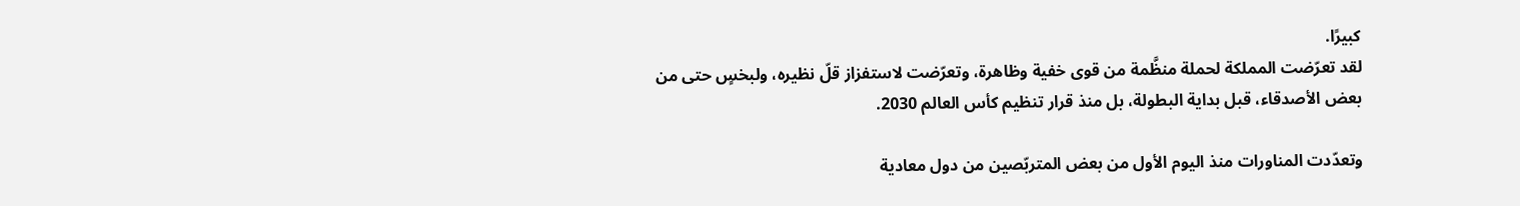كبيرًا.
لقد تعرّضت المملكة لحملة منظَّمة من قوى خفية وظاهرة، وتعرّضت لاستفزاز قلّ نظيره، ولبخسٍ حتى من بعض الأصدقاء، قبل بداية البطولة، بل منذ قرار تنظيم كأس العالم 2030.

وتعدّدت المناورات منذ اليوم الأول من بعض المتربّصين من دول معادية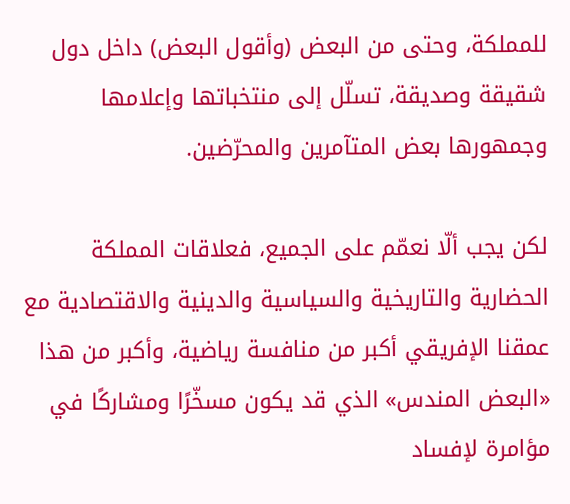للمملكة، وحتى من البعض (وأقول البعض) داخل دول شقيقة وصديقة، تسلّل إلى منتخباتها وإعلامها وجمهورها بعض المتآمرين والمحرّضين.

لكن يجب ألّا نعمّم على الجميع، فعلاقات المملكة الحضارية والتاريخية والسياسية والدينية والاقتصادية مع عمقنا الإفريقي أكبر من منافسة رياضية، وأكبر من هذا «البعض المندس» الذي قد يكون مسخّرًا ومشاركًا في مؤامرة لإفساد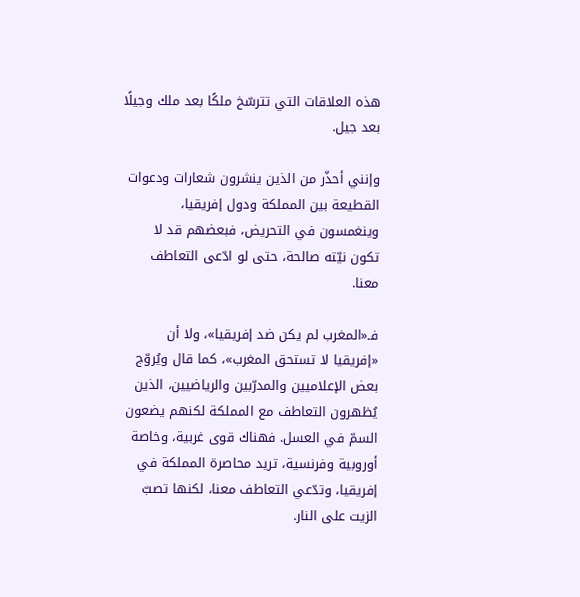هذه العلاقات التي تترسّخ ملكًا بعد ملك وجيلًا بعد جيل.

وإنني أحذّر من الذين ينشرون شعارات ودعوات القطيعة بين المملكة ودول إفريقيا، وينغمسون في التحريض، فبعضهم قد لا تكون نيّته صالحة، حتى لو ادّعى التعاطف معنا.

فـ«المغرب لم يكن ضد إفريقيا»، ولا أن «إفريقيا لا تستحق المغرب»، كما قال ويُروّج بعض الإعلاميين والمدرّبين والرياضيين، الذين يُظهرون التعاطف مع المملكة لكنهم يضعون السمّ في العسل. فهناك قوى غربية، وخاصة أوروبية وفرنسية، تريد محاصرة المملكة في إفريقيا، وتدّعي التعاطف معنا، لكنها تصبّ الزيت على النار.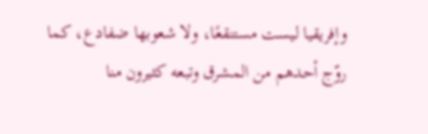وإفريقيا ليست مستنقعًا، ولا شعوبها ضفادع، كما روّج أحدهم من المشرق وتبعه كثيرون منا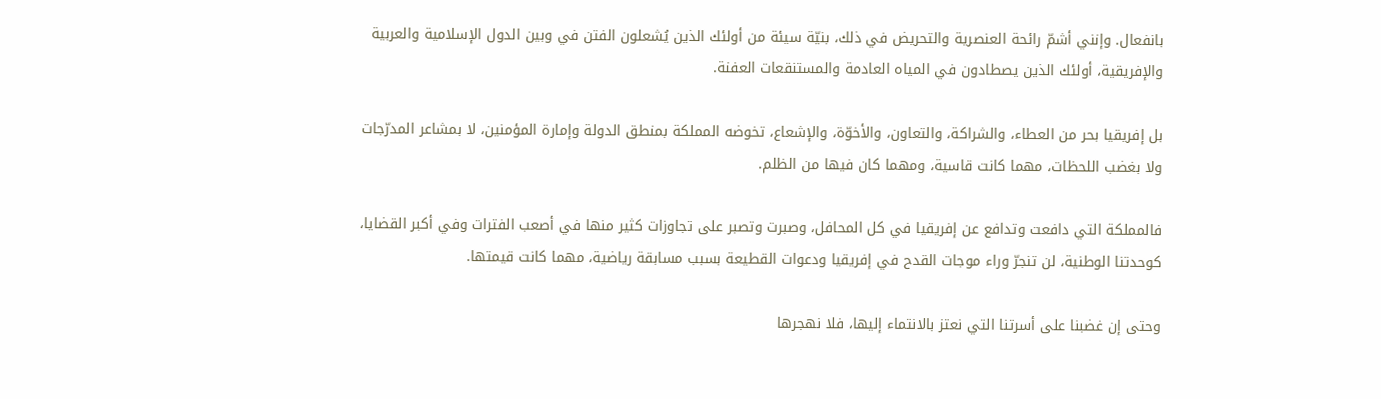بانفعال. وإنني أشمّ رائحة العنصرية والتحريض في ذلك، بنيّة سيئة من أولئك الذين يُشعلون الفتن في وبين الدول الإسلامية والعربية والإفريقية، أولئك الذين يصطادون في المياه العادمة والمستنقعات العفنة.

بل إفريقيا بحر من العطاء، والشراكة، والتعاون، والأخوّة، والإشعاع، تخوضه المملكة بمنطق الدولة وإمارة المؤمنين، لا بمشاعر المدرّجات ولا بغضب اللحظات، مهما كانت قاسية، ومهما كان فيها من الظلم.

فالمملكة التي دافعت وتدافع عن إفريقيا في كل المحافل، وصبرت وتصبر على تجاوزات كثير منها في أصعب الفترات وفي أكبر القضايا، كوحدتنا الوطنية، لن تنجرّ وراء موجات القدح في إفريقيا ودعوات القطيعة بسبب مسابقة رياضية، مهما كانت قيمتها.

وحتى إن غضبنا على أسرتنا التي نعتز بالانتماء إليها، فلا نهجرها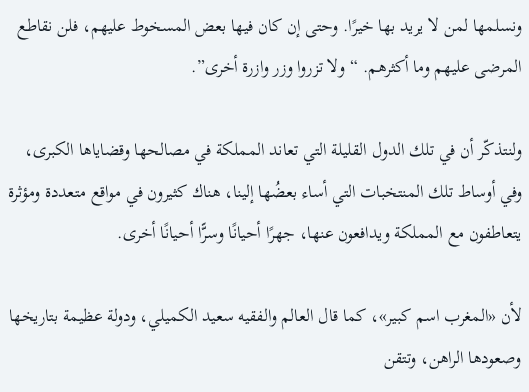ونسلمها لمن لا يريد بها خيرًا. وحتى إن كان فيها بعض المسخوط عليهم، فلن نقاطع المرضى عليهم وما أكثرهم. “ولا تزروا وزر وازرة أخرى”.

ولنتذكّر أن في تلك الدول القليلة التي تعاند المملكة في مصالحها وقضاياها الكبرى، وفي أوساط تلك المنتخبات التي أساء بعضُها إلينا، هناك كثيرون في مواقع متعددة ومؤثرة يتعاطفون مع المملكة ويدافعون عنها، جهرًا أحيانًا وسرًّا أحيانًا أخرى.

لأن «المغرب اسم كبير»، كما قال العالم والفقيه سعيد الكميلي، ودولة عظيمة بتاريخها وصعودها الراهن، وتتقن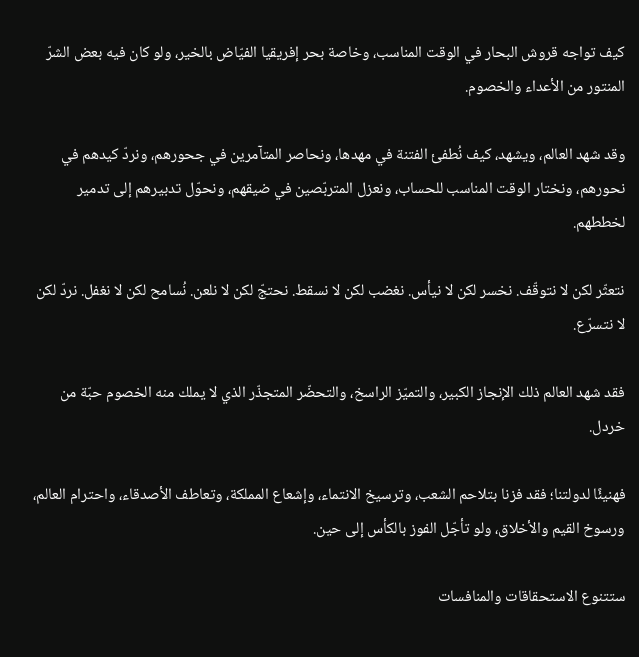كيف تواجه قروش البحار في الوقت المناسب، وخاصة بحر إفريقيا الفيّاض بالخير، ولو كان فيه بعض الشرّ المنتور من الأعداء والخصوم.

وقد شهد العالم، ويشهد، كيف نُطفئ الفتنة في مهدها، ونحاصر المتآمرين في جحورهم، ونردّ كيدهم في نحورهم، ونختار الوقت المناسب للحساب، ونعزل المتربّصين في ضيقهم، ونحوّل تدبيرهم إلى تدمير لخططهم.

نتعثّر لكن لا نتوقّف. نخسر لكن لا نيأس. نغضب لكن لا نسقط. نحتجّ لكن لا نلعن. نُسامح لكن لا نغفل. نردّ لكن لا نتسرّع.

فقد شهد العالم ذلك الإنجاز الكبير، والتميّز الراسخ، والتحضّر المتجذّر الذي لا يملك منه الخصوم حبّة من خردل.

فهنيئًا لدولتنا؛ فقد فزنا بتلاحم الشعب، وترسيخ الانتماء، وإشعاع المملكة، وتعاطف الأصدقاء، واحترام العالم، ورسوخ القيم والأخلاق، ولو تأجّل الفوز بالكأس إلى حين.

ستتنوع الاستحقاقات والمنافسات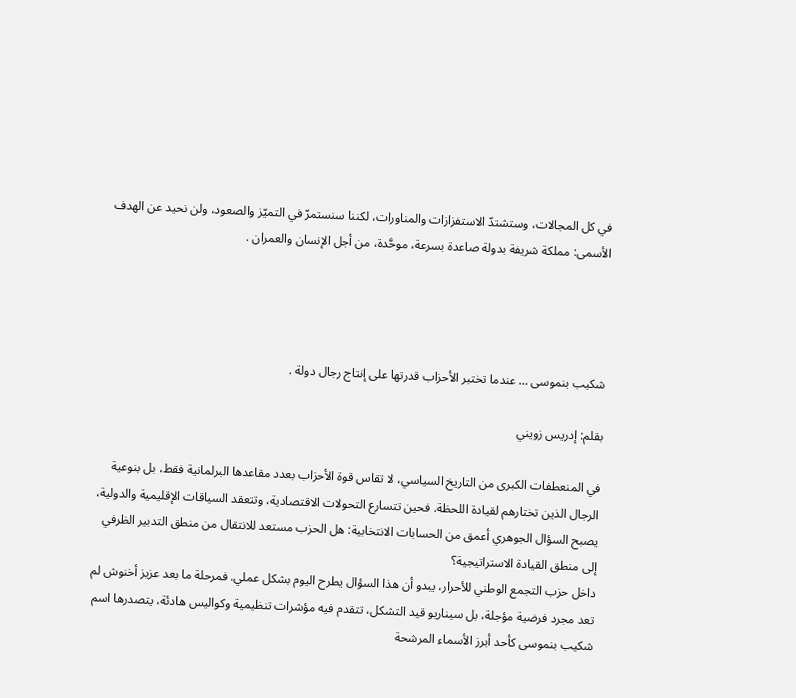في كل المجالات، وستشتدّ الاستفزازات والمناورات، لكننا سنستمرّ في التميّز والصعود، ولن نحيد عن الهدف الأسمى: مملكة شريفة بدولة صاعدة بسرعة، موحَّدة، من أجل الإنسان والعمران .




شكيب بنموسى … عندما تختبر الأحزاب قدرتها على إنتاج رجال دولة .

بقلم: إدريس زويني

في المنعطفات الكبرى من التاريخ السياسي، لا تقاس قوة الأحزاب بعدد مقاعدها البرلمانية فقط، بل بنوعية الرجال الذين تختارهم لقيادة اللحظة. فحين تتسارع التحولات الاقتصادية، وتتعقد السياقات الإقليمية والدولية، يصبح السؤال الجوهري أعمق من الحسابات الانتخابية: هل الحزب مستعد للانتقال من منطق التدبير الظرفي إلى منطق القيادة الاستراتيجية؟
داخل حزب التجمع الوطني للأحرار، يبدو أن هذا السؤال يطرح اليوم بشكل عملي. فمرحلة ما بعد عزيز أخنوش لم تعد مجرد فرضية مؤجلة، بل سيناريو قيد التشكل، تتقدم فيه مؤشرات تنظيمية وكواليس هادئة، يتصدرها اسم شكيب بنموسى كأحد أبرز الأسماء المرشحة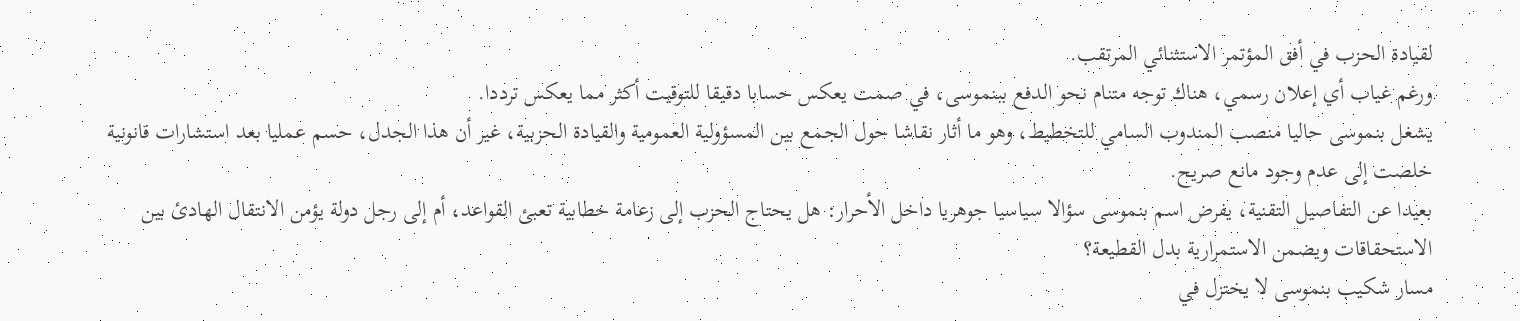لقيادة الحزب في أفق المؤتمر الاستثنائي المرتقب.
ورغم غياب أي إعلان رسمي، هناك توجه متنام نحو الدفع ببنموسى، في صمت يعكس حسابا دقيقا للتوقيت أكثر مما يعكس ترددا.
يشغل بنموسى حاليا منصب المندوب السامي للتخطيط، وهو ما أثار نقاشا حول الجمع بين المسؤولية العمومية والقيادة الحزبية، غير أن هذا الجدل، حسم عمليا بعد استشارات قانونية خلصت إلى عدم وجود مانع صريح.
بعيدا عن التفاصيل التقنية، يفرض اسم بنموسى سؤالا سياسيا جوهريا داخل الأحرار: هل يحتاج الحزب إلى زعامة خطابية تعبئ القواعد، أم إلى رجل دولة يؤمن الانتقال الهادئ بين الاستحقاقات ويضمن الاستمرارية بدل القطيعة؟
مسار شكيب بنموسى لا يختزل في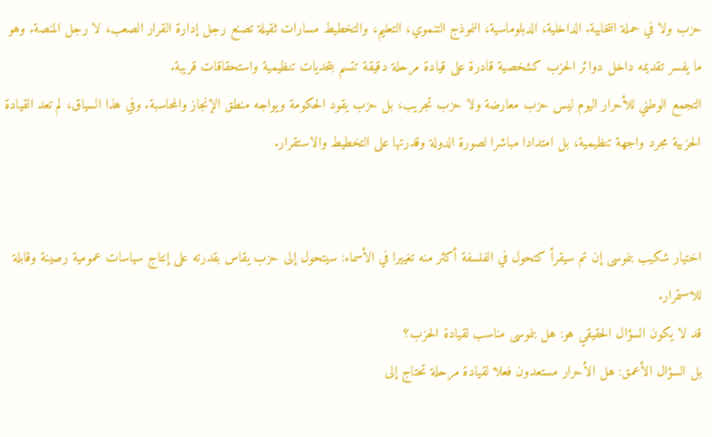حزب ولا في حملة انتخابية. الداخلية، الدبلوماسية، النموذج التنموي، التعليم، والتخطيط مسارات ثقيلة تصنع رجل إدارة القرار الصعب، لا رجل المنصة. وهو ما يفسر تقديمه داخل دوائر الحزب كشخصية قادرة على قيادة مرحلة دقيقة تتسم بتحديات تنظيمية واستحقاقات قريبة.
التجمع الوطني للأحرار اليوم ليس حزب معارضة ولا حزب تجريب، بل حزب يقود الحكومة ويواجه منطق الإنجاز والمحاسبة. وفي هذا السياق، لم تعد القيادة الحزبية مجرد واجهة تنظيمية، بل امتدادا مباشرا لصورة الدولة وقدرتها على التخطيط والاستقرار.


اختيار شكيب بنموسى إن تم سيقرأ كتحول في الفلسفة أكثر منه تغييرا في الأسماء: سيتحول إلى حزب يقاس بقدرته على إنتاج سياسات عمومية رصينة وقابلة للاستمرار.
قد لا يكون السؤال الحقيقي هو: هل بنموسى مناسب لقيادة الحزب؟
بل السؤال الأعمق: هل الأحرار مستعدون فعلا لقيادة مرحلة تحتاج إلى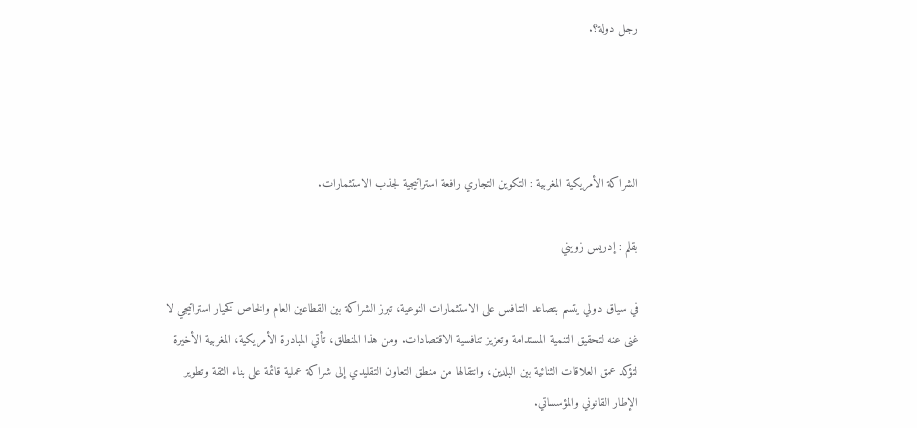رجل دولة؟.




الشراكة الأمريكية المغربية : التكوين التجاري رافعة استراتيجية لجذب الاستثمارات.

بقلم : إدريس زويني

في سياق دولي يتسم بتصاعد التنافس على الاستثمارات النوعية، تبرز الشراكة بين القطاعين العام والخاص كخيار استراتيجي لا غنى عنه لتحقيق التنمية المستدامة وتعزيز تنافسية الاقتصادات. ومن هذا المنطلق، تأتي المبادرة الأمريكية، المغربية الأخيرة لتؤكد عمق العلاقات الثنائية بين البلدين، وانتقالها من منطق التعاون التقليدي إلى شراكة عملية قائمة على بناء الثقة وتطوير الإطار القانوني والمؤسساتي.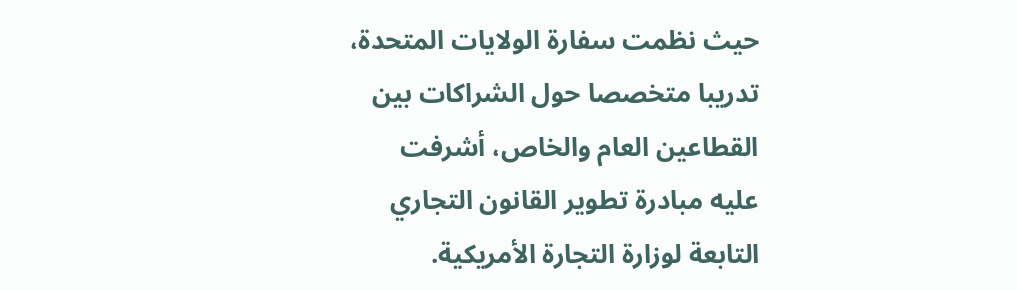حيث نظمت سفارة الولايات المتحدة، تدريبا متخصصا حول الشراكات بين القطاعين العام والخاص، أشرفت عليه مبادرة تطوير القانون التجاري التابعة لوزارة التجارة الأمريكية.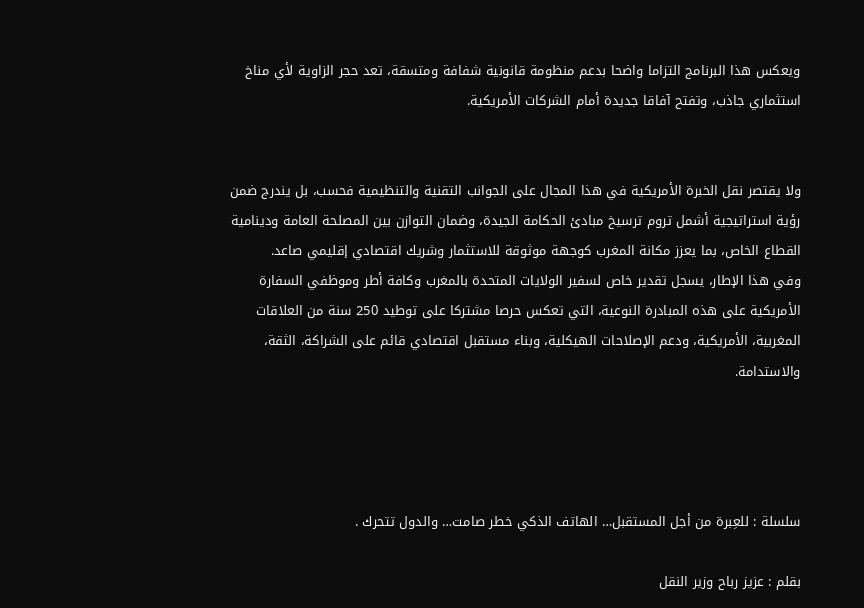ويعكس هذا البرنامج التزاما واضحا بدعم منظومة قانونية شفافة ومتسقة، تعد حجر الزاوية لأي مناخ استثماري جاذب، وتفتح آفاقا جديدة أمام الشركات الأمريكية.


ولا يقتصر نقل الخبرة الأمريكية في هذا المجال على الجوانب التقنية والتنظيمية فحسب، بل يندرج ضمن رؤية استراتيجية أشمل تروم ترسيخ مبادئ الحكامة الجيدة، وضمان التوازن بين المصلحة العامة ودينامية القطاع الخاص، بما يعزز مكانة المغرب كوجهة موثوقة للاستثمار وشريك اقتصادي إقليمي صاعد.
وفي هذا الإطار، يسجل تقدير خاص لسفير الولايات المتحدة بالمغرب وكافة أطر وموظفي السفارة الأمريكية على هذه المبادرة النوعية، التي تعكس حرصا مشتركا على توطيد 250 سنة من العلاقات المغربية، الأمريكية، ودعم الإصلاحات الهيكلية، وبناء مستقبل اقتصادي قائم على الشراكة، الثقة، والاستدامة.




سلسلة : للعِبرة من أجل المستقبل… الهاتف الذكي خطر صامت… والدول تتحرك .

بقلم : عزيز رباح وزير النقل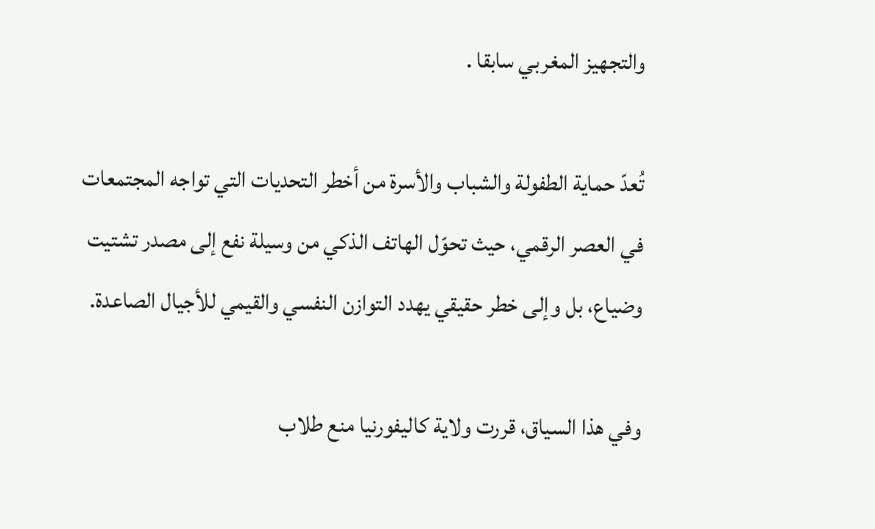والتجهيز المغربي سابقا .

تُعدّ حماية الطفولة والشباب والأسرة من أخطر التحديات التي تواجه المجتمعات في العصر الرقمي، حيث تحوّل الهاتف الذكي من وسيلة نفع إلى مصدر تشتيت وضياع، بل وإلى خطر حقيقي يهدد التوازن النفسي والقيمي للأجيال الصاعدة.

وفي هذا السياق، قررت ولاية كاليفورنيا منع طلاب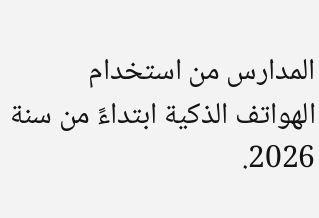المدارس من استخدام الهواتف الذكية ابتداءً من سنة 2026.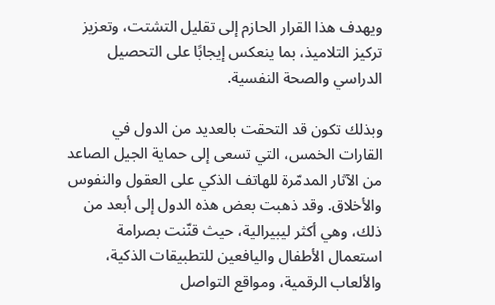ويهدف هذا القرار الحازم إلى تقليل التشتت، وتعزيز تركيز التلاميذ، بما ينعكس إيجابًا على التحصيل الدراسي والصحة النفسية.

وبذلك تكون قد التحقت بالعديد من الدول في القارات الخمس، التي تسعى إلى حماية الجيل الصاعد من الآثار المدمّرة للهاتف الذكي على العقول والنفوس والأخلاق. وقد ذهبت بعض هذه الدول إلى أبعد من ذلك، وهي أكثر ليبيرالية، حيث قنّنت بصرامة استعمال الأطفال واليافعين للتطبيقات الذكية، والألعاب الرقمية، ومواقع التواصل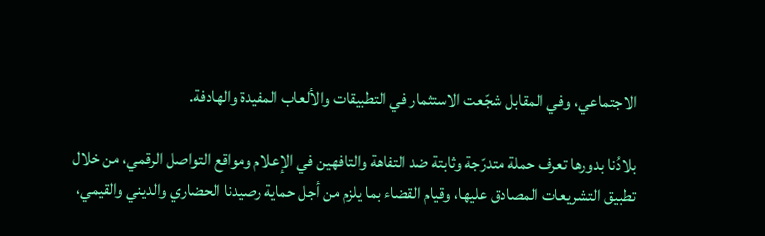الاجتماعي، وفي المقابل شجّعت الاستثمار في التطبيقات والألعاب المفيدة والهادفة.

بلادُنا بدورها تعرف حملة متدرّجة وثابتة ضد التفاهة والتافهين في الإعلام ومواقع التواصل الرقمي، من خلال تطبيق التشريعات المصادق عليها، وقيام القضاء بما يلزم من أجل حماية رصيدنا الحضاري والديني والقيمي،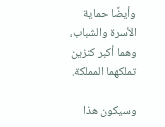وأيضًا حماية الأسرة والشباب، وهما أكبر كنزين تملكهما المملكة.

وسيكون هذا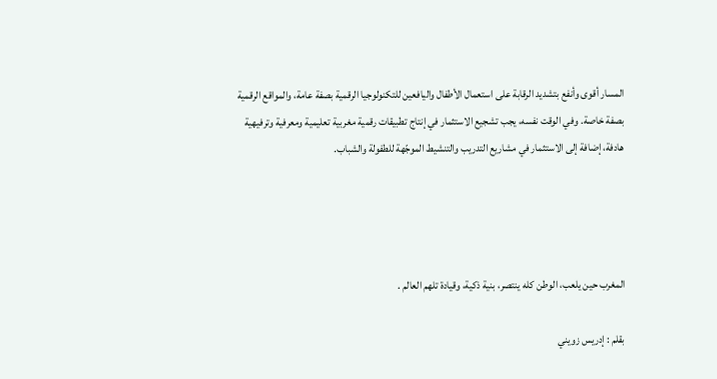المسار أقوى وأنفع بتشديد الرقابة على استعمال الأطفال واليافعين للتكنولوجيا الرقمية بصفة عامة، والمواقع الرقمية بصفة خاصة. وفي الوقت نفسه، يجب تشجيع الاستثمار في إنتاج تطبيقات رقمية مغربية تعليمية ومعرفية وترفيهية هادفة، إضافة إلى الاستثمار في مشاريع التدريب والتنشيط الموجّهة للطفولة والشباب.




المغرب حين يلعب، الوطن كله ينتصر، بنية ذكية، وقيادة تلهم العالم .

بقلم : إدريس زويني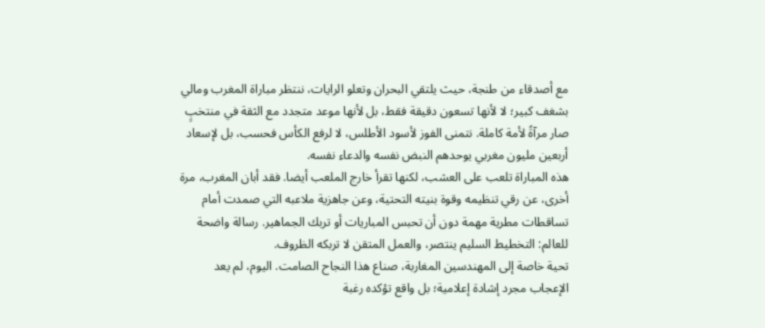مع أصدقاء من طنجة، حيث يلتقي البحران وتعلو الرايات، ننتظر مباراة المغرب ومالي بشغف كبير؛ لا لأنها تسعون دقيقة فقط، بل لأنها موعد متجدد مع الثقة في منتخبٍ صار مرآةً لأمة كاملة. نتمنى الفوز لأسود الأطلس، لا لرفع الكأس فحسب، بل لإسعاد أربعين مليون مغربي يوحدهم النبض نفسه والدعاء نفسه.
هذه المباراة تلعب على العشب، لكنها تقرأ خارج الملعب أيضا. فقد أبان المغرب، مرة أخرى، عن رقي تنظيمه وقوة بنيته التحتية، وعن جاهزية ملاعبه التي صمدت أمام تساقطات مطرية مهمة دون أن تحبس المباريات أو تربك الجماهير. رسالة واضحة للعالم: التخطيط السليم ينتصر، والعمل المتقن لا تربكه الظروف.
تحية خاصة إلى المهندسين المغاربة، صناع هذا النجاح الصامت. اليوم، لم يعد الإعجاب مجرد إشادة إعلامية؛ بل واقع تؤكده رغبة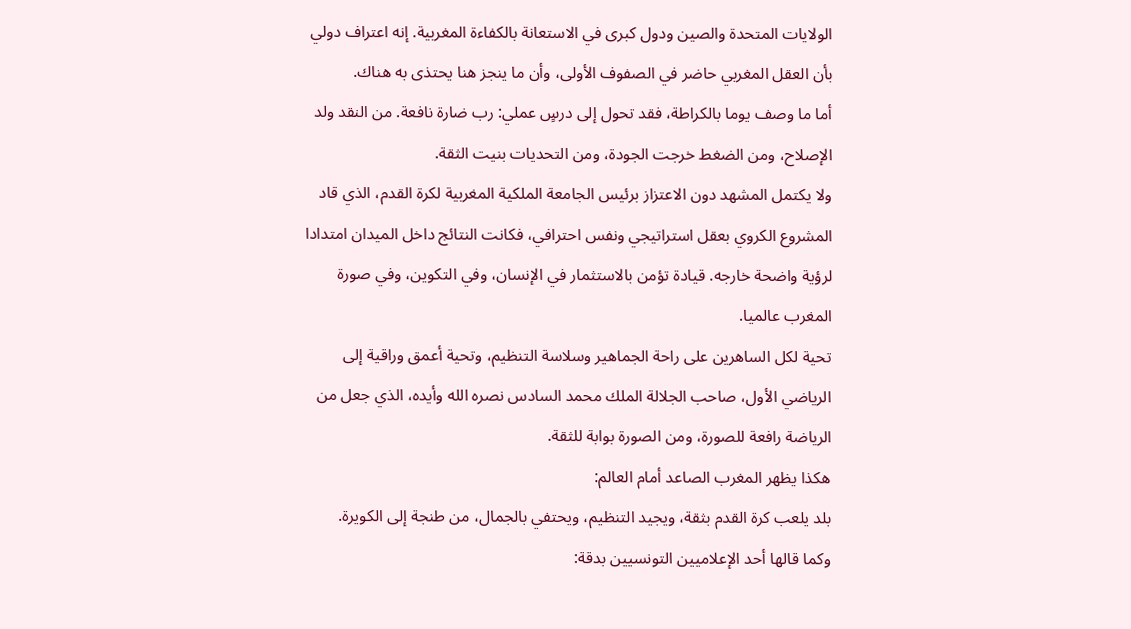الولايات المتحدة والصين ودول كبرى في الاستعانة بالكفاءة المغربية. إنه اعتراف دولي بأن العقل المغربي حاضر في الصفوف الأولى، وأن ما ينجز هنا يحتذى به هناك.
أما ما وصف يوما بالكراطة، فقد تحول إلى درسٍ عملي: رب ضارة نافعة. من النقد ولد الإصلاح، ومن الضغط خرجت الجودة، ومن التحديات بنيت الثقة.
ولا يكتمل المشهد دون الاعتزاز برئيس الجامعة الملكية المغربية لكرة القدم، الذي قاد المشروع الكروي بعقل استراتيجي ونفس احترافي، فكانت النتائج داخل الميدان امتدادا لرؤية واضحة خارجه. قيادة تؤمن بالاستثمار في الإنسان، وفي التكوين، وفي صورة المغرب عالميا.
تحية لكل الساهرين على راحة الجماهير وسلاسة التنظيم، وتحية أعمق وراقية إلى الرياضي الأول، صاحب الجلالة الملك محمد السادس نصره الله وأيده، الذي جعل من الرياضة رافعة للصورة، ومن الصورة بوابة للثقة.
هكذا يظهر المغرب الصاعد أمام العالم:
بلد يلعب كرة القدم بثقة، ويجيد التنظيم، ويحتفي بالجمال، من طنجة إلى الكويرة.
وكما قالها أحد الإعلاميين التونسيين بدقة: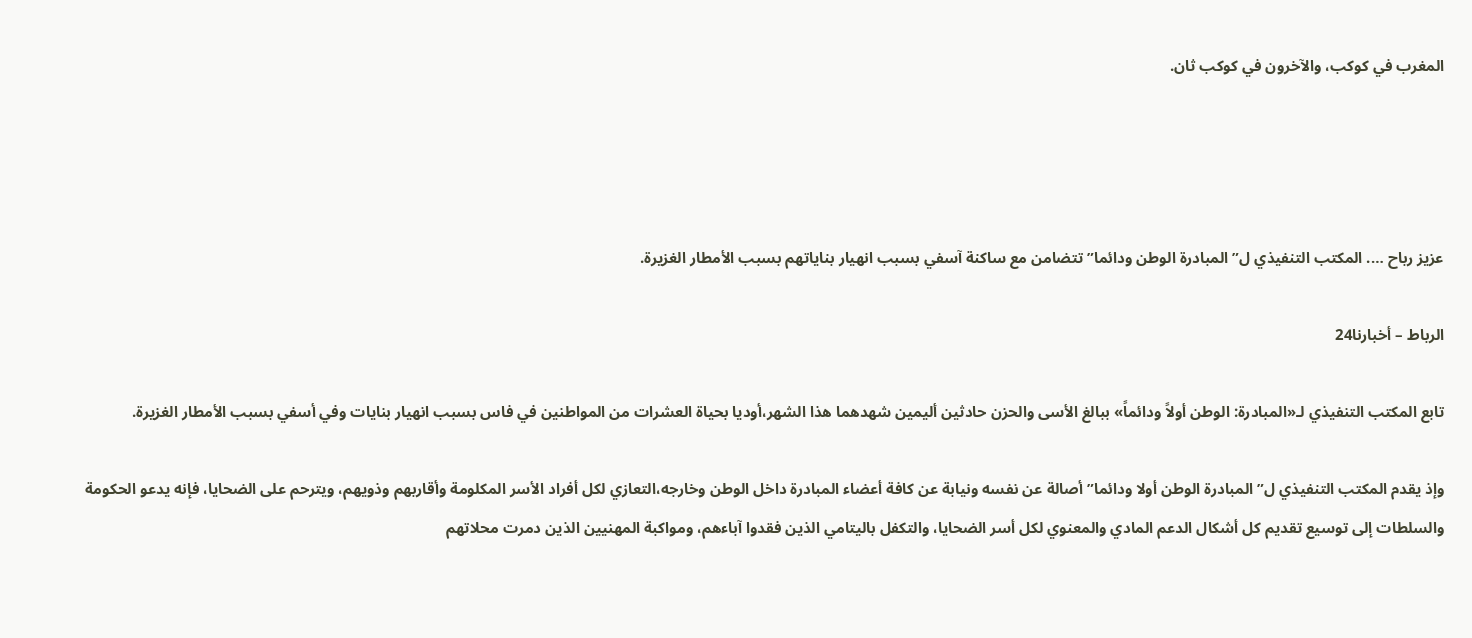المغرب في كوكب، والآخرون في كوكب ثان.




عزيز رباح …. المكتب التنفيذي ل”المبادرة الوطن ودائما” تتضامن مع ساكنة آسفي بسبب انهيار بناياتهم بسبب الأمطار الغزيرة.

الرباط – أخبارنا24

تابع المكتب التنفيذي لـ«المبادرة: الوطن أولاً ودائماً» ببالغ الأسى والحزن حادثين أليمين شهدهما هذا الشهر،أوديا بحياة العشرات من المواطنين في فاس بسبب انهيار بنايات وفي أسفي بسبب الأمطار الغزيرة.

وإذ يقدم المكتب التنفيذي ل”المبادرة الوطن أولا ودائما”أصالة عن نفسه ونيابة عن كافة أعضاء المبادرة داخل الوطن وخارجه،التعازي لكل أفراد الأسر المكلومة وأقاربهم وذويهم، ويترحم على الضحايا، فإنه يدعو الحكومة والسلطات إلى توسيع تقديم كل أشكال الدعم المادي والمعنوي لكل أسر الضحايا، والتكفل باليتامي الذين فقدوا آباءهم، ومواكبة المهنيين الذين دمرت محلاتهم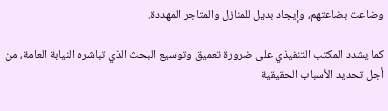وضاعت بضاعتهم، وإيجاد بديل للمنازل والمتاجر المهددة.

كما يشدد المكتب التنفيذي على ضرورة تعميق وتوسيع البحث الذي تباشره النيابة العامة، من أجل تحديد الأسباب الحقيقية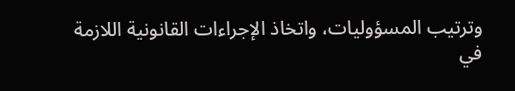وترتيب المسؤوليات، واتخاذ الإجراءات القانونية اللازمة في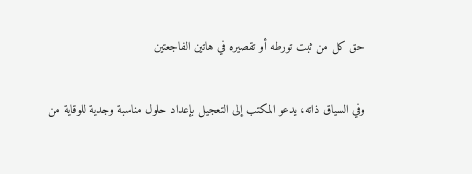حق كل من ثبت تورطه أو تقصيره في هاتين الفاجعتين

وفي السياق ذاته، يدعو المكتب إلى التعجيل بإعداد حلول مناسبة وجدية للوقاية من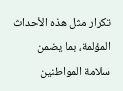تكرار مثل هذه الأحداث المؤلمة، بما يضمن سلامة المواطنين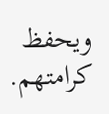ويحفظ كرامتهم.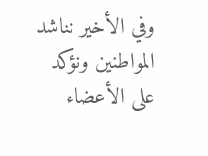وفي الأخير نناشد المواطنين ونؤكد على الأعضاء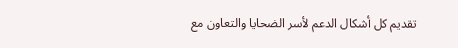تقديم كل أشكال الدعم لأسر الضحايا والتعاون مع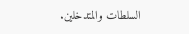السلطات والمتدخلين.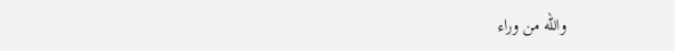والله من وراء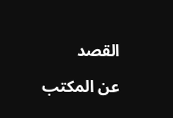القصد

عن المكتب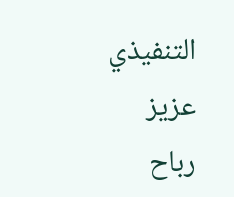التنفيذي
عزيز رباح